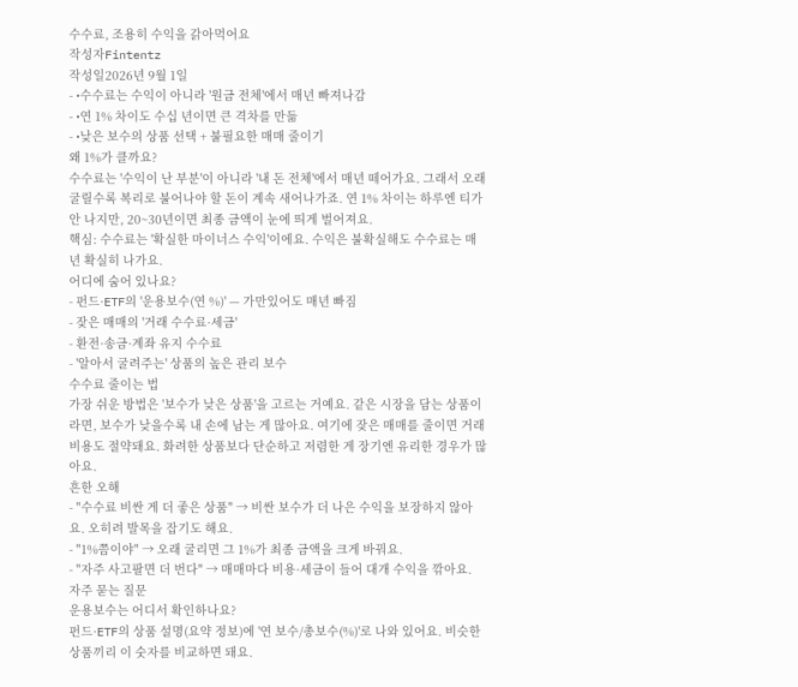수수료, 조용히 수익을 갉아먹어요
작성자Fintentz
작성일2026년 9월 1일
- •수수료는 수익이 아니라 '원금 전체'에서 매년 빠져나감
- •연 1% 차이도 수십 년이면 큰 격차를 만듦
- •낮은 보수의 상품 선택 + 불필요한 매매 줄이기
왜 1%가 클까요?
수수료는 '수익이 난 부분'이 아니라 '내 돈 전체'에서 매년 떼어가요. 그래서 오래 굴릴수록 복리로 불어나야 할 돈이 계속 새어나가죠. 연 1% 차이는 하루엔 티가 안 나지만, 20~30년이면 최종 금액이 눈에 띄게 벌어져요.
핵심: 수수료는 '확실한 마이너스 수익'이에요. 수익은 불확실해도 수수료는 매년 확실히 나가요.
어디에 숨어 있나요?
- 펀드·ETF의 '운용보수(연 %)' — 가만있어도 매년 빠짐
- 잦은 매매의 '거래 수수료·세금'
- 환전·송금·계좌 유지 수수료
- '알아서 굴려주는' 상품의 높은 관리 보수
수수료 줄이는 법
가장 쉬운 방법은 '보수가 낮은 상품'을 고르는 거예요. 같은 시장을 담는 상품이라면, 보수가 낮을수록 내 손에 남는 게 많아요. 여기에 잦은 매매를 줄이면 거래 비용도 절약돼요. 화려한 상품보다 단순하고 저렴한 게 장기엔 유리한 경우가 많아요.
흔한 오해
- "수수료 비싼 게 더 좋은 상품" → 비싼 보수가 더 나은 수익을 보장하지 않아요. 오히려 발목을 잡기도 해요.
- "1%쯤이야" → 오래 굴리면 그 1%가 최종 금액을 크게 바꿔요.
- "자주 사고팔면 더 번다" → 매매마다 비용·세금이 들어 대개 수익을 깎아요.
자주 묻는 질문
운용보수는 어디서 확인하나요?
펀드·ETF의 상품 설명(요약 정보)에 '연 보수/총보수(%)'로 나와 있어요. 비슷한 상품끼리 이 숫자를 비교하면 돼요.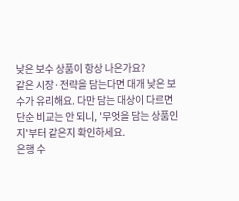낮은 보수 상품이 항상 나은가요?
같은 시장·전략을 담는다면 대개 낮은 보수가 유리해요. 다만 담는 대상이 다르면 단순 비교는 안 되니, '무엇을 담는 상품인지'부터 같은지 확인하세요.
은행 수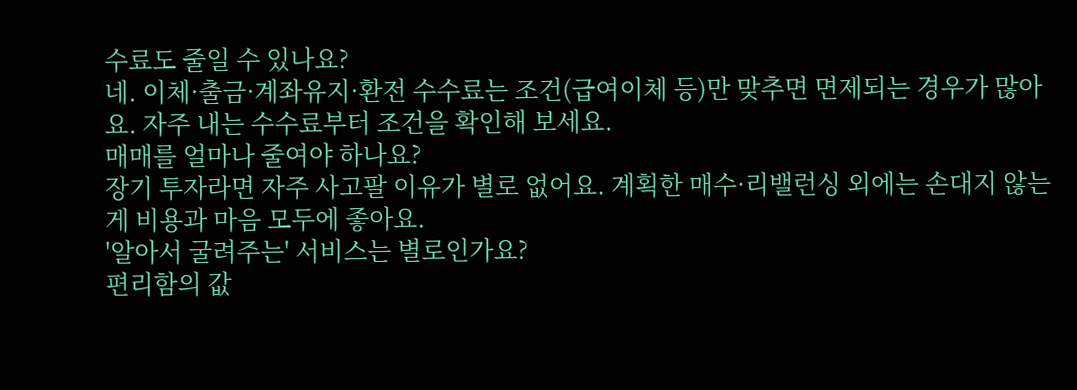수료도 줄일 수 있나요?
네. 이체·출금·계좌유지·환전 수수료는 조건(급여이체 등)만 맞추면 면제되는 경우가 많아요. 자주 내는 수수료부터 조건을 확인해 보세요.
매매를 얼마나 줄여야 하나요?
장기 투자라면 자주 사고팔 이유가 별로 없어요. 계획한 매수·리밸런싱 외에는 손대지 않는 게 비용과 마음 모두에 좋아요.
'알아서 굴려주는' 서비스는 별로인가요?
편리함의 값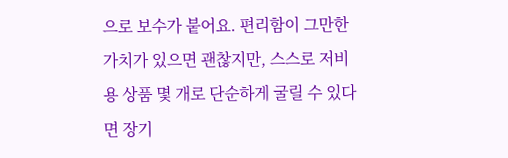으로 보수가 붙어요. 편리함이 그만한 가치가 있으면 괜찮지만, 스스로 저비용 상품 몇 개로 단순하게 굴릴 수 있다면 장기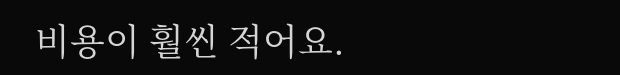비용이 훨씬 적어요.